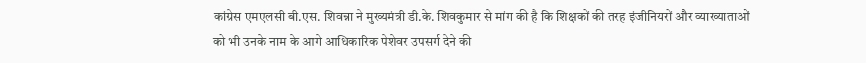कांग्रेस एमएलसी बी.एस. शिवन्ना ने मुख्यमंत्री डी.के. शिवकुमार से मांग की है कि शिक्षकों की तरह इंजीनियरों और व्याख्याताओं को भी उनके नाम के आगे आधिकारिक पेशेवर उपसर्ग देने की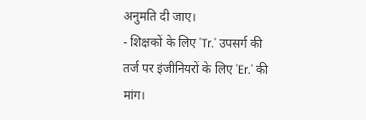अनुमति दी जाए।
- शिक्षकों के लिए 'Tr.' उपसर्ग की तर्ज पर इंजीनियरों के लिए 'Er.' की मांग।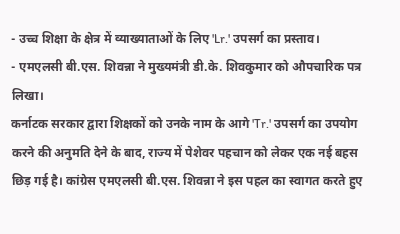- उच्च शिक्षा के क्षेत्र में व्याख्याताओं के लिए 'Lr.' उपसर्ग का प्रस्ताव।
- एमएलसी बी.एस. शिवन्ना ने मुख्यमंत्री डी.के. शिवकुमार को औपचारिक पत्र लिखा।
कर्नाटक सरकार द्वारा शिक्षकों को उनके नाम के आगे 'Tr.' उपसर्ग का उपयोग करने की अनुमति देने के बाद, राज्य में पेशेवर पहचान को लेकर एक नई बहस छिड़ गई है। कांग्रेस एमएलसी बी.एस. शिवन्ना ने इस पहल का स्वागत करते हुए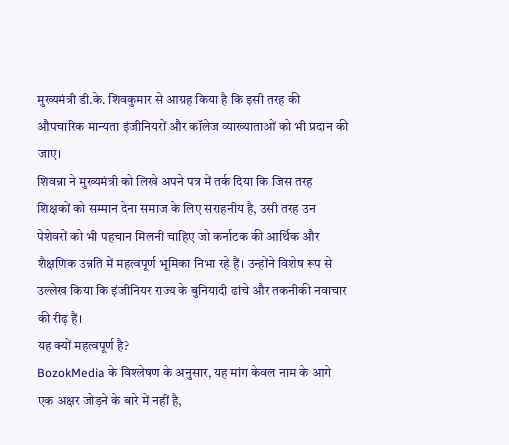मुख्यमंत्री डी.के. शिवकुमार से आग्रह किया है कि इसी तरह की औपचारिक मान्यता इंजीनियरों और कॉलेज व्याख्याताओं को भी प्रदान की जाए।
शिवन्ना ने मुख्यमंत्री को लिखे अपने पत्र में तर्क दिया कि जिस तरह शिक्षकों को सम्मान देना समाज के लिए सराहनीय है, उसी तरह उन पेशेवरों को भी पहचान मिलनी चाहिए जो कर्नाटक की आर्थिक और शैक्षणिक उन्नति में महत्वपूर्ण भूमिका निभा रहे हैं। उन्होंने विशेष रूप से उल्लेख किया कि इंजीनियर राज्य के बुनियादी ढांचे और तकनीकी नवाचार की रीढ़ हैं।
यह क्यों महत्वपूर्ण है?
BozokMedia के विश्लेषण के अनुसार, यह मांग केवल नाम के आगे एक अक्षर जोड़ने के बारे में नहीं है,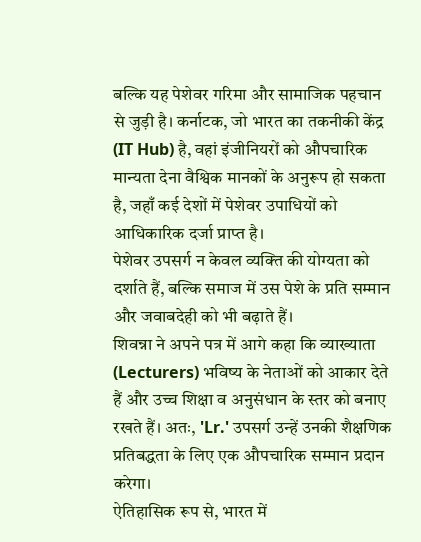बल्कि यह पेशेवर गरिमा और सामाजिक पहचान से जुड़ी है। कर्नाटक, जो भारत का तकनीकी केंद्र (IT Hub) है, वहां इंजीनियरों को औपचारिक मान्यता देना वैश्विक मानकों के अनुरूप हो सकता है, जहाँ कई देशों में पेशेवर उपाधियों को आधिकारिक दर्जा प्राप्त है।
पेशेवर उपसर्ग न केवल व्यक्ति की योग्यता को दर्शाते हैं, बल्कि समाज में उस पेशे के प्रति सम्मान और जवाबदेही को भी बढ़ाते हैं।
शिवन्ना ने अपने पत्र में आगे कहा कि व्याख्याता (Lecturers) भविष्य के नेताओं को आकार देते हैं और उच्च शिक्षा व अनुसंधान के स्तर को बनाए रखते हैं। अतः, 'Lr.' उपसर्ग उन्हें उनकी शैक्षणिक प्रतिबद्धता के लिए एक औपचारिक सम्मान प्रदान करेगा।
ऐतिहासिक रूप से, भारत में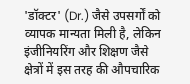'डॉक्टर' (Dr.) जैसे उपसर्गों को व्यापक मान्यता मिली है, लेकिन इंजीनियरिंग और शिक्षण जैसे क्षेत्रों में इस तरह की औपचारिक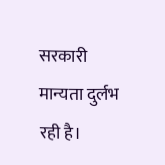सरकारी मान्यता दुर्लभ रही है।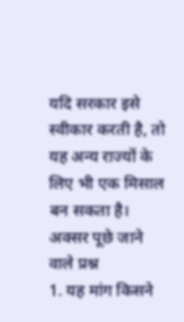यदि सरकार इसे स्वीकार करती है, तो यह अन्य राज्यों के लिए भी एक मिसाल बन सकता है।
अक्सर पूछे जाने वाले प्रश्न
1. यह मांग किसने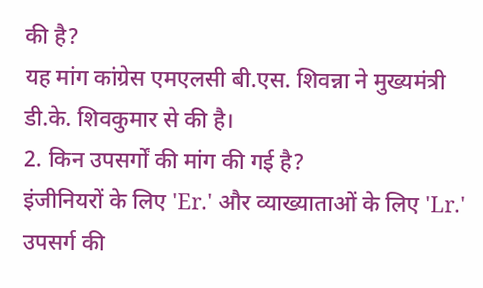की है?
यह मांग कांग्रेस एमएलसी बी.एस. शिवन्ना ने मुख्यमंत्री डी.के. शिवकुमार से की है।
2. किन उपसर्गों की मांग की गई है?
इंजीनियरों के लिए 'Er.' और व्याख्याताओं के लिए 'Lr.' उपसर्ग की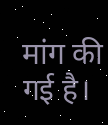मांग की गई है।